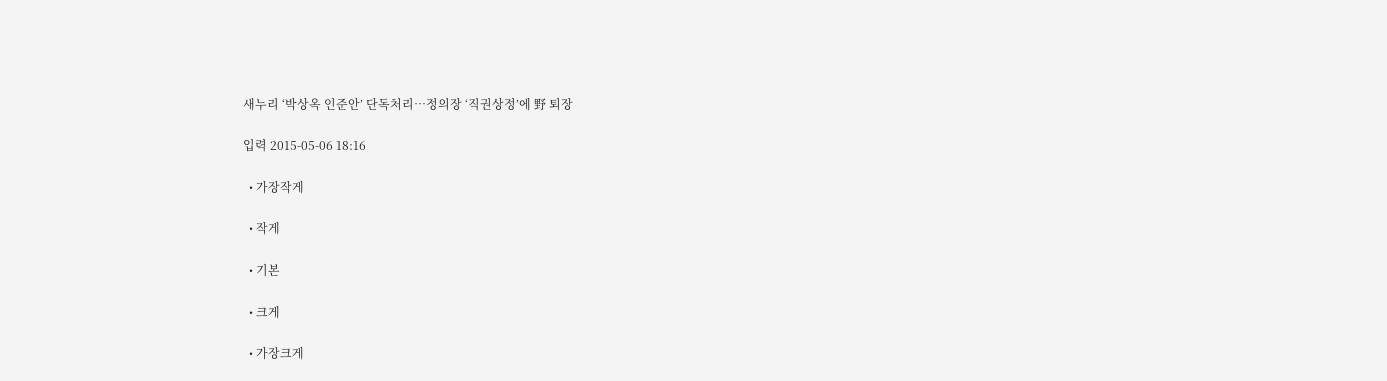새누리 ‘박상옥 인준안’ 단독처리…정의장 ‘직권상정’에 野 퇴장

입력 2015-05-06 18:16

  • 가장작게

  • 작게

  • 기본

  • 크게

  • 가장크게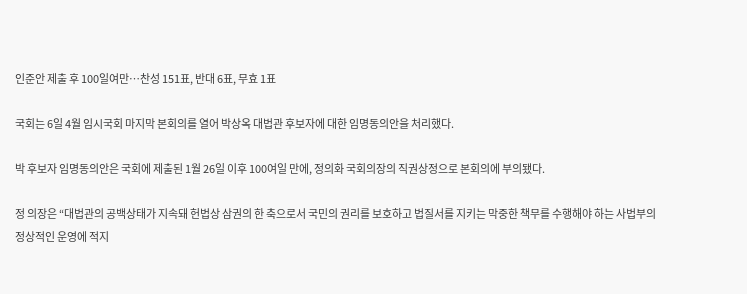인준안 제출 후 100일여만…찬성 151표, 반대 6표, 무효 1표

국회는 6일 4월 임시국회 마지막 본회의를 열어 박상옥 대법관 후보자에 대한 임명동의안을 처리했다.

박 후보자 임명동의안은 국회에 제출된 1월 26일 이후 100여일 만에, 정의화 국회의장의 직권상정으로 본회의에 부의됐다.

정 의장은 “대법관의 공백상태가 지속돼 헌법상 삼권의 한 축으로서 국민의 권리를 보호하고 법질서를 지키는 막중한 책무를 수행해야 하는 사법부의 정상적인 운영에 적지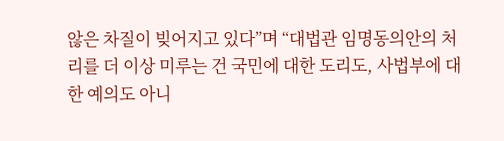않은 차질이 빚어지고 있다”며 “대법관 임명동의안의 처리를 더 이상 미루는 건 국민에 대한 도리도, 사법부에 대한 예의도 아니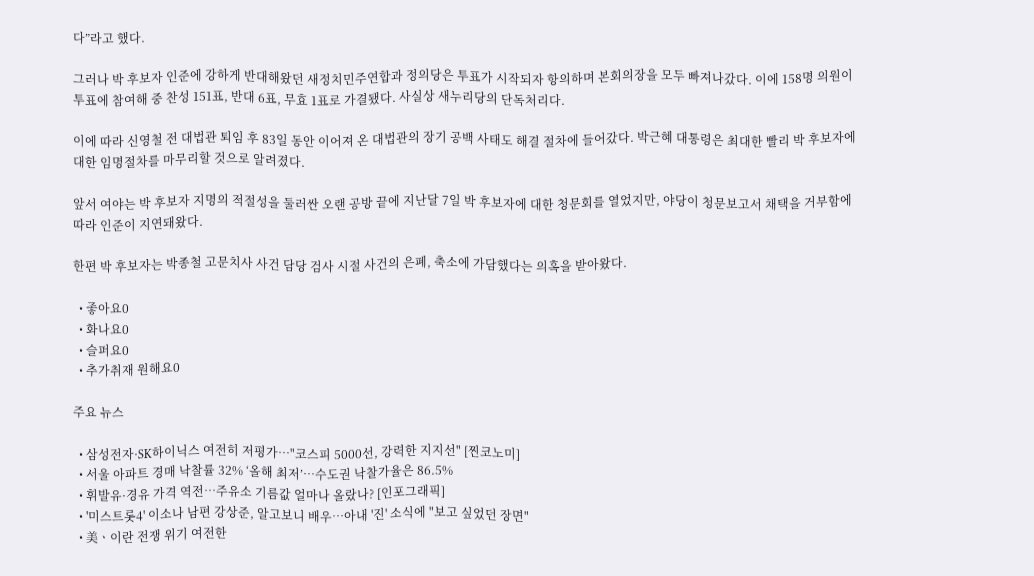다”라고 했다.

그러나 박 후보자 인준에 강하게 반대해왔던 새정치민주연합과 정의당은 투표가 시작되자 항의하며 본회의장을 모두 빠져나갔다. 이에 158명 의원이 투표에 참여해 중 찬성 151표, 반대 6표, 무효 1표로 가결됐다. 사실상 새누리당의 단독처리다.

이에 따라 신영철 전 대법관 퇴임 후 83일 동안 이어져 온 대법관의 장기 공백 사태도 해결 절차에 들어갔다. 박근혜 대통령은 최대한 빨리 박 후보자에 대한 임명절차를 마무리할 것으로 알려졌다.

앞서 여야는 박 후보자 지명의 적절성을 둘러싼 오랜 공방 끝에 지난달 7일 박 후보자에 대한 청문회를 열었지만, 야당이 청문보고서 채택을 거부함에 따라 인준이 지연돼왔다.

한편 박 후보자는 박종철 고문치사 사건 담당 검사 시절 사건의 은폐, 축소에 가담했다는 의혹을 받아왔다.

  • 좋아요0
  • 화나요0
  • 슬퍼요0
  • 추가취재 원해요0

주요 뉴스

  • 삼성전자·SK하이닉스 여전히 저평가…"코스피 5000선, 강력한 지지선" [찐코노미]
  • 서울 아파트 경매 낙찰률 32% ‘올해 최저’⋯수도권 낙찰가율은 86.5%
  • 휘발유·경유 가격 역전…주유소 기름값 얼마나 올랐나? [인포그래픽]
  • '미스트롯4' 이소나 남편 강상준, 알고보니 배우⋯아내 '진' 소식에 "보고 싶었던 장면"
  • 美ㆍ이란 전쟁 위기 여전한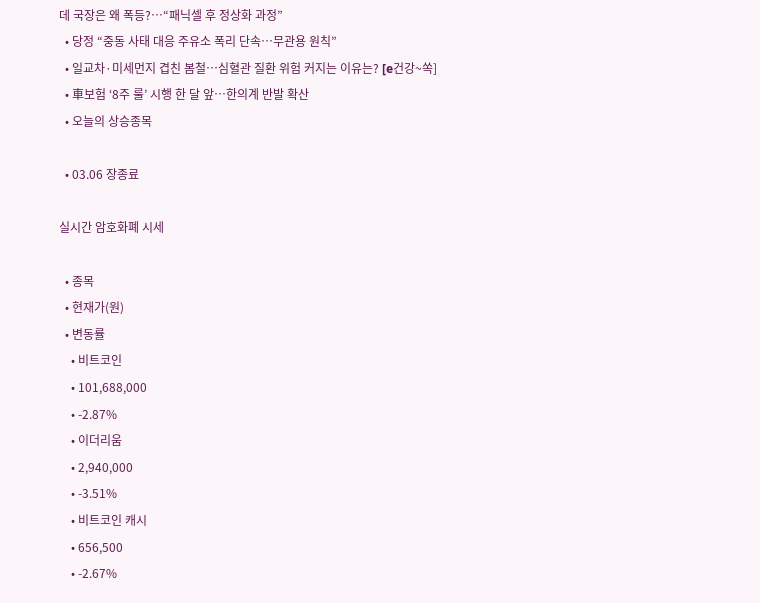데 국장은 왜 폭등?⋯“패닉셀 후 정상화 과정”
  • 당정 “중동 사태 대응 주유소 폭리 단속…무관용 원칙”
  • 일교차·미세먼지 겹친 봄철…심혈관 질환 위험 커지는 이유는? [e건강~쏙]
  • 車보험 ‘8주 룰’ 시행 한 달 앞…한의계 반발 확산
  • 오늘의 상승종목

  • 03.06 장종료

실시간 암호화폐 시세

  • 종목
  • 현재가(원)
  • 변동률
    • 비트코인
    • 101,688,000
    • -2.87%
    • 이더리움
    • 2,940,000
    • -3.51%
    • 비트코인 캐시
    • 656,500
    • -2.67%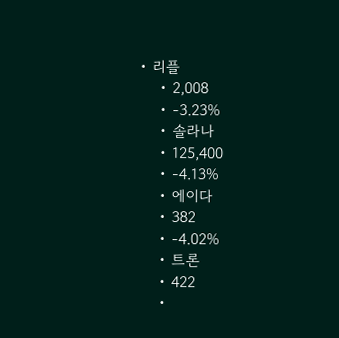• 리플
    • 2,008
    • -3.23%
    • 솔라나
    • 125,400
    • -4.13%
    • 에이다
    • 382
    • -4.02%
    • 트론
    • 422
    •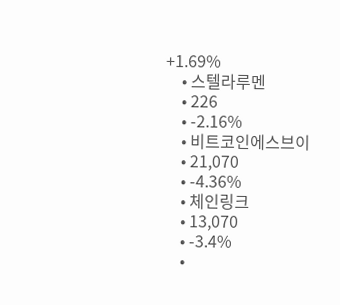+1.69%
    • 스텔라루멘
    • 226
    • -2.16%
    • 비트코인에스브이
    • 21,070
    • -4.36%
    • 체인링크
    • 13,070
    • -3.4%
    •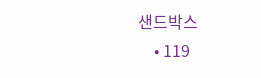샌드박스
    • 119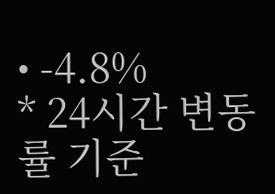• -4.8%
* 24시간 변동률 기준